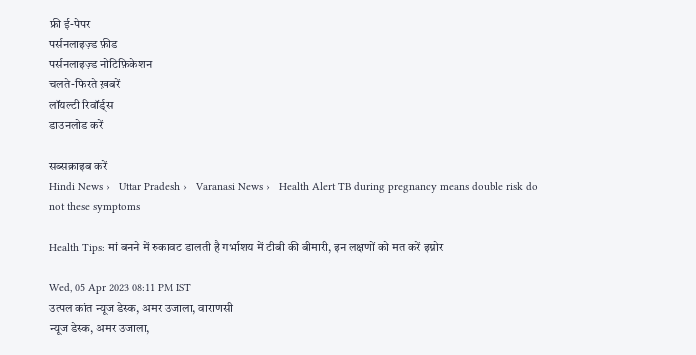फ्री ई-पेपर
पर्सनलाइज़्ड फ़ीड
पर्सनलाइज़्ड नोटिफ़िकेशन
चलते-फिरते ख़बरें
लॉयल्टी रिवॉर्ड्स
डाउनलोड करें

सब्सक्राइब करें
Hindi News ›   Uttar Pradesh ›   Varanasi News ›   Health Alert TB during pregnancy means double risk do not these symptoms

Health Tips: मां बनने में रुकावट डालती है गर्भाशय में टीबी की बीमारी, इन लक्षणों को मत करें इग्नोर

Wed, 05 Apr 2023 08:11 PM IST
उत्पल कांत न्यूज डेस्क, अमर उजाला, वाराणसी
न्यूज डेस्क, अमर उजाला,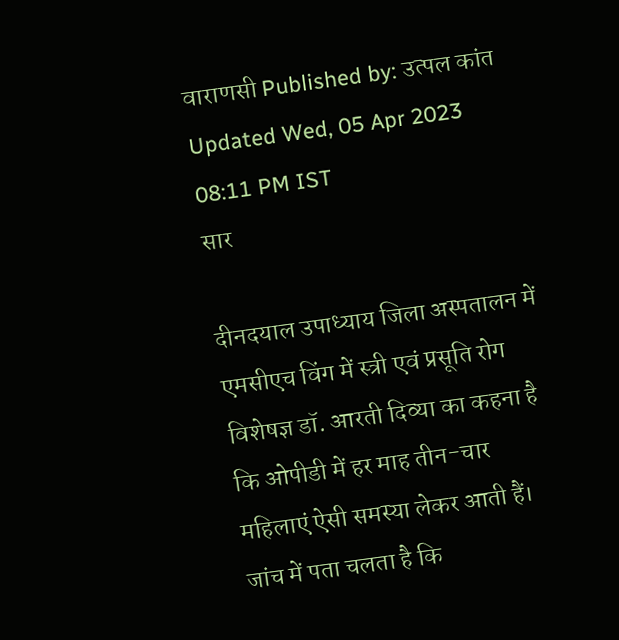वाराणसी Published by: उत्पल कांत Updated Wed, 05 Apr 2023 08:11 PM IST
सार

दीनदयाल उपाध्याय जिला अस्पतालन में एमसीएच विंग में स्त्री एवं प्रसूति रोग विशेषज्ञ डॉ. आरती दिव्या का कहना है कि ओपीडी में हर माह तीन-चार महिलाएं ऐसी समस्या लेकर आती हैं। जांच में पता चलता है कि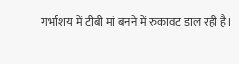गर्भाशय में टीबी मां बनने में रुकावट डाल रही है।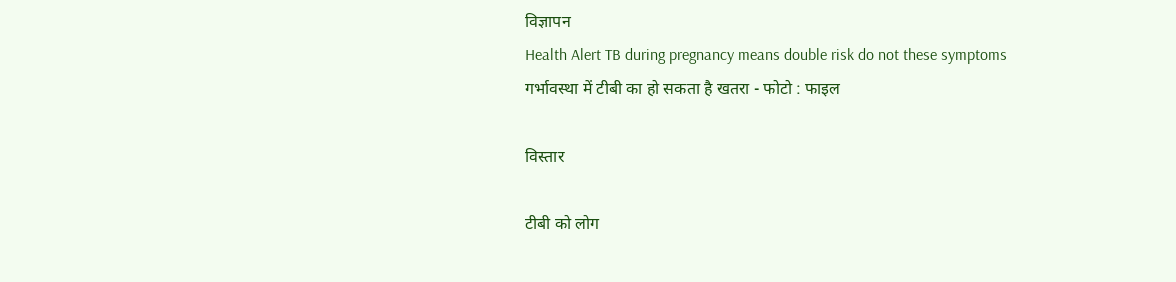विज्ञापन
Health Alert TB during pregnancy means double risk do not these symptoms
गर्भावस्था में टीबी का हो सकता है खतरा - फोटो : फाइल

विस्तार

टीबी को लोग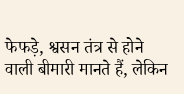फेफड़े, श्वसन तंत्र से होने वाली बीमारी मानते हैं, लेकिन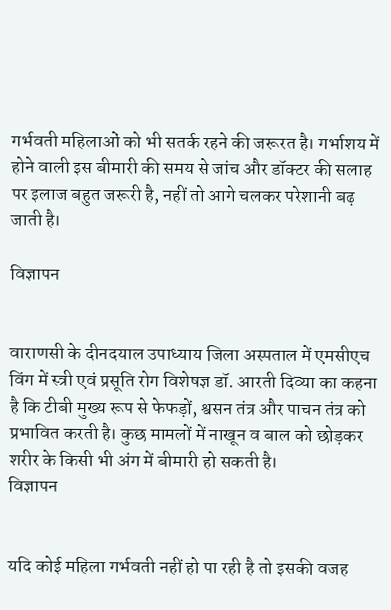गर्भवती महिलाओं को भी सतर्क रहने की जरूरत है। गर्भाशय में होने वाली इस बीमारी की समय से जांच और डॉक्टर की सलाह पर इलाज बहुत जरूरी है, नहीं तो आगे चलकर परेशानी बढ़ जाती है।

विज्ञापन


वाराणसी के दीनदयाल उपाध्याय जिला अस्पताल में एमसीएच विंग में स्त्री एवं प्रसूति रोग विशेषज्ञ डॉ. आरती दिव्या का कहना है कि टीबी मुख्य रूप से फेफड़ों, श्वसन तंत्र और पाचन तंत्र को प्रभावित करती है। कुछ मामलों में नाखून व बाल को छोड़कर शरीर के किसी भी अंग में बीमारी हो सकती है।
विज्ञापन


यदि कोई महिला गर्भवती नहीं हो पा रही है तो इसकी वजह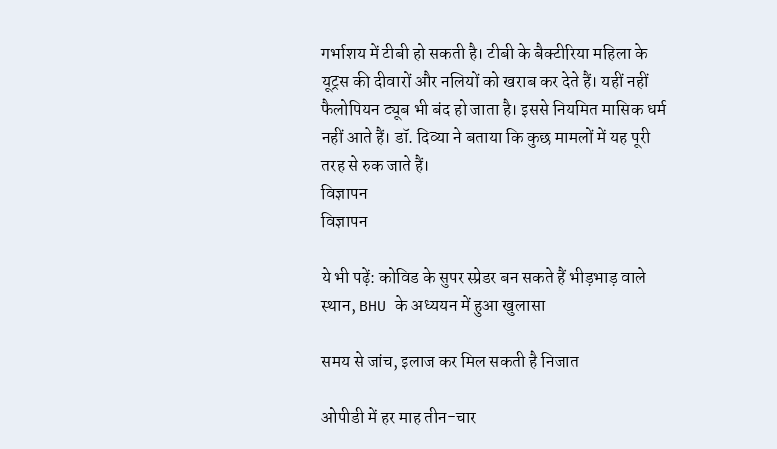गर्भाशय में टीबी हो सकती है। टीबी के बैक्टीरिया महिला के यूट्रस की दीवारों और नलियों को खराब कर देते हैं। यहीं नहीं फैलोपियन ट्यूब भी बंद हो जाता है। इससे नियमित मासिक धर्म नहीं आते हैं। डॉ. दिव्या ने बताया कि कुछ मामलों में यह पूरी तरह से रुक जाते हैं।
विज्ञापन
विज्ञापन

ये भी पढ़ें: कोविड के सुपर स्प्रेडर बन सकते हैं भीड़भाड़ वाले स्थान, BHU के अध्ययन में हुआ खुलासा

समय से जांच, इलाज कर मिल सकती है निजात

ओपीडी में हर माह तीन-चार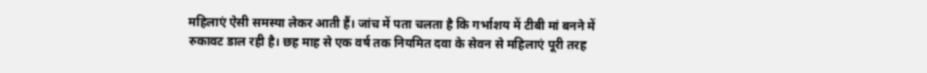महिलाएं ऐसी समस्या लेकर आती हैं। जांच में पता चलता है कि गर्भाशय में टीबी मां बनने में रुकावट डाल रही है। छह माह से एक वर्ष तक नियमित दवा के सेवन से महिलाएं पूरी तरह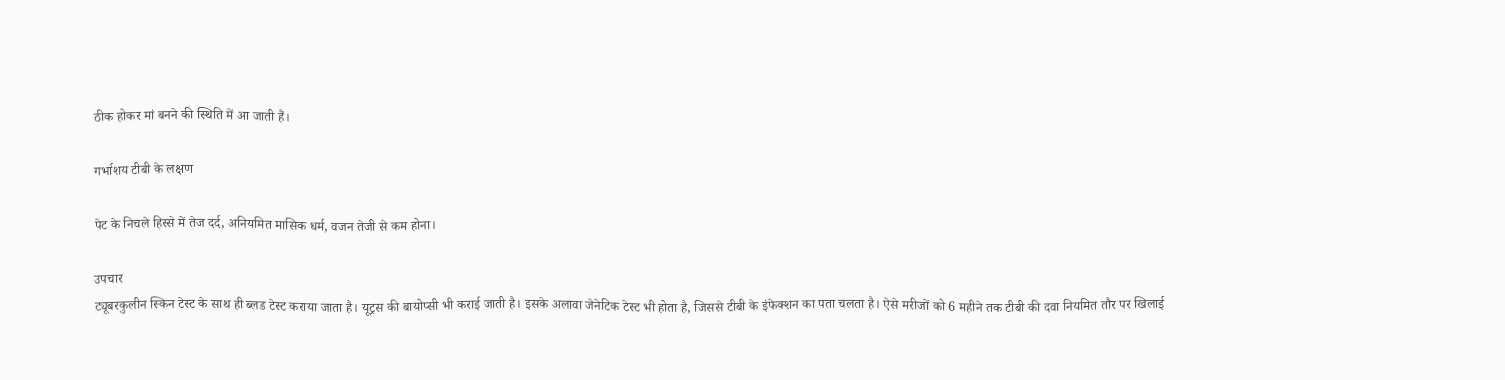ठीक होकर मां बनने की स्थिति में आ जाती हैं।

गर्भाशय टीबी के लक्षण

पेट के निचले हिस्से में तेज दर्द, अनियमित मासिक धर्म, वजन तेजी से कम होना।

उपचार
ट्यूबरकुलीन स्किन टेस्ट के साथ ही ब्लड टेस्ट कराया जाता है। यूट्रस की बायोप्सी भी कराई जाती है। इसके अलावा जेनेटिक टेस्ट भी होता है, जिससे टीबी के इंफेक्शन का पता चलता है। ऐसे मरीजों को 6 महीने तक टीबी की दवा नियमित तौर पर खिलाई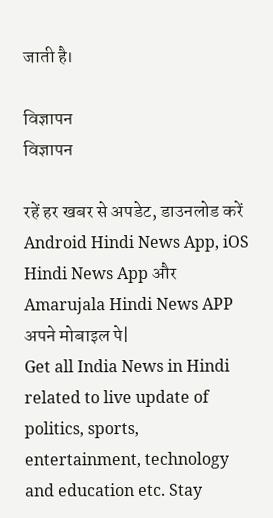जाती है।

विज्ञापन
विज्ञापन

रहें हर खबर से अपडेट, डाउनलोड करें Android Hindi News App, iOS Hindi News App और Amarujala Hindi News APP अपने मोबाइल पे|
Get all India News in Hindi related to live update of politics, sports, entertainment, technology and education etc. Stay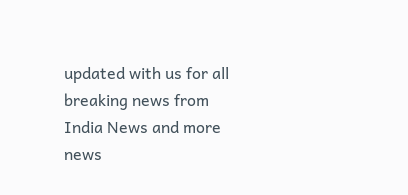updated with us for all breaking news from India News and more news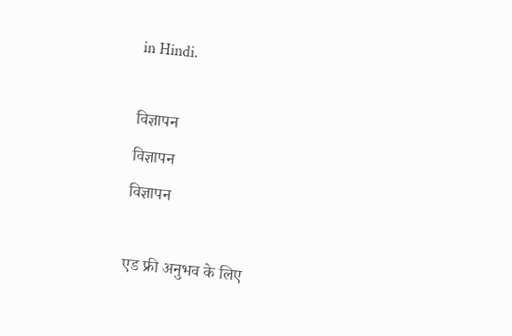in Hindi.

विज्ञापन
विज्ञापन
विज्ञापन

एड फ्री अनुभव के लिए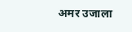अमर उजाला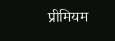प्रीमियम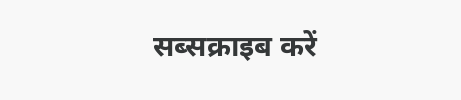सब्सक्राइब करें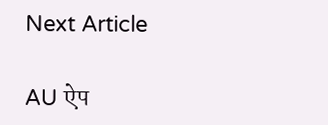Next Article

AU ऐप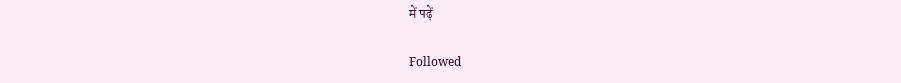में पढ़ें

Followed